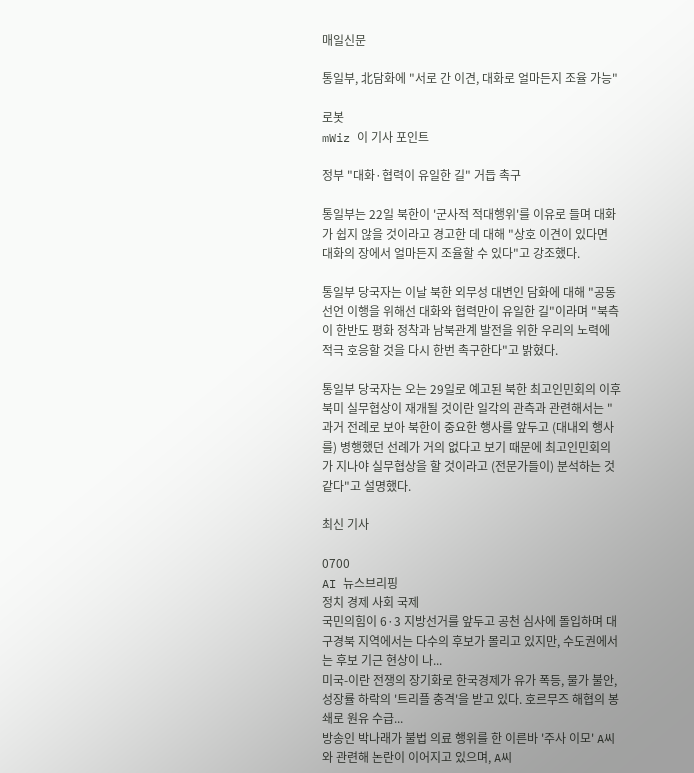매일신문

통일부, 北담화에 "서로 간 이견, 대화로 얼마든지 조율 가능"

로봇
mWiz 이 기사 포인트

정부 "대화·협력이 유일한 길" 거듭 촉구

통일부는 22일 북한이 '군사적 적대행위'를 이유로 들며 대화가 쉽지 않을 것이라고 경고한 데 대해 "상호 이견이 있다면 대화의 장에서 얼마든지 조율할 수 있다"고 강조했다.

통일부 당국자는 이날 북한 외무성 대변인 담화에 대해 "공동선언 이행을 위해선 대화와 협력만이 유일한 길"이라며 "북측이 한반도 평화 정착과 남북관계 발전을 위한 우리의 노력에 적극 호응할 것을 다시 한번 촉구한다"고 밝혔다.

통일부 당국자는 오는 29일로 예고된 북한 최고인민회의 이후 북미 실무협상이 재개될 것이란 일각의 관측과 관련해서는 "과거 전례로 보아 북한이 중요한 행사를 앞두고 (대내외 행사를) 병행했던 선례가 거의 없다고 보기 때문에 최고인민회의가 지나야 실무협상을 할 것이라고 (전문가들이) 분석하는 것 같다"고 설명했다.

최신 기사

0700
AI 뉴스브리핑
정치 경제 사회 국제
국민의힘이 6·3 지방선거를 앞두고 공천 심사에 돌입하며 대구경북 지역에서는 다수의 후보가 몰리고 있지만, 수도권에서는 후보 기근 현상이 나...
미국-이란 전쟁의 장기화로 한국경제가 유가 폭등, 물가 불안, 성장률 하락의 '트리플 충격'을 받고 있다. 호르무즈 해협의 봉쇄로 원유 수급...
방송인 박나래가 불법 의료 행위를 한 이른바 '주사 이모' A씨와 관련해 논란이 이어지고 있으며, A씨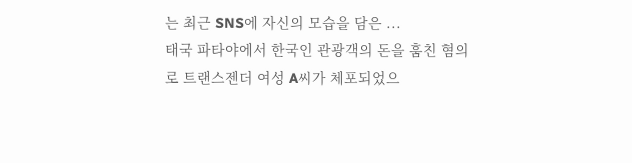는 최근 SNS에 자신의 모습을 담은 ...
태국 파타야에서 한국인 관광객의 돈을 훔친 혐의로 트랜스젠더 여성 A씨가 체포되었으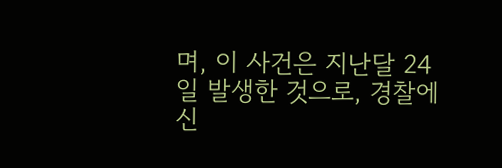며, 이 사건은 지난달 24일 발생한 것으로, 경찰에 신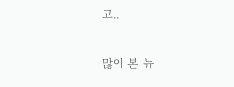고..

많이 본 뉴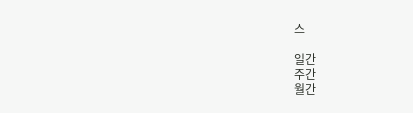스

일간
주간
월간